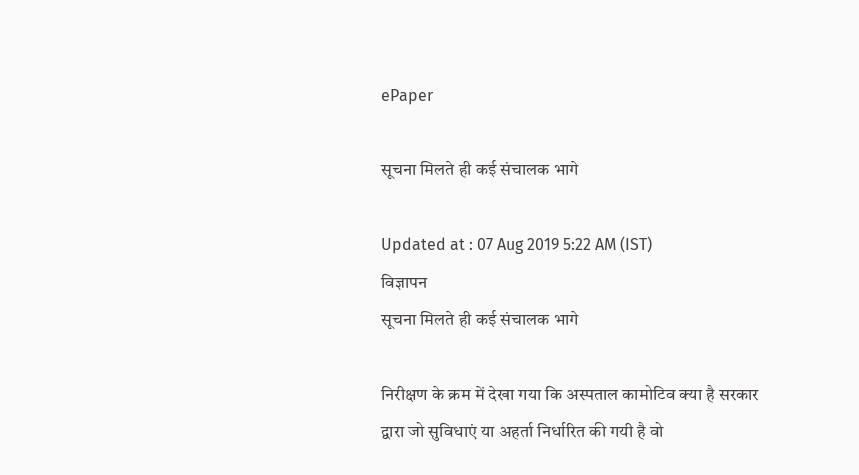ePaper

सूचना मिलते ही कई संचालक भागे

Updated at : 07 Aug 2019 5:22 AM (IST)
विज्ञापन
सूचना मिलते ही कई संचालक भागे

निरीक्षण के क्रम में देखा गया कि अस्पताल कामोटिव क्या है सरकार द्वारा जो सुविधाएं या अहर्ता निर्धारित की गयी है वो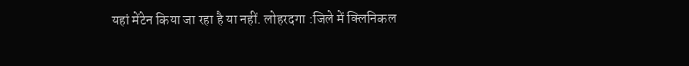यहां मेंटेन किया जा रहा है या नहीं. लोहरदगा :जिले में क्लिनिकल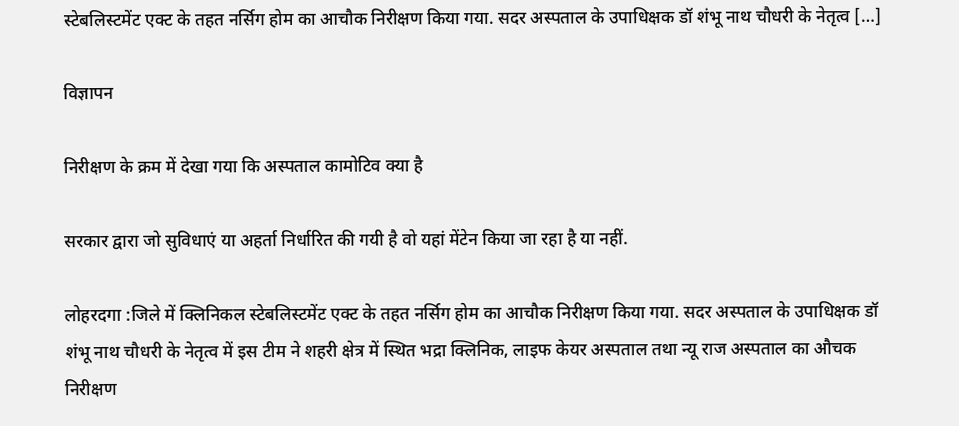स्टेबलिस्टमेंट एक्ट के तहत नर्सिग होम का आचौक निरीक्षण किया गया. सदर अस्पताल के उपाधिक्षक डॉ शंभू नाथ चौधरी के नेतृत्व […]

विज्ञापन

निरीक्षण के क्रम में देखा गया कि अस्पताल कामोटिव क्या है

सरकार द्वारा जो सुविधाएं या अहर्ता निर्धारित की गयी है वो यहां मेंटेन किया जा रहा है या नहीं.

लोहरदगा :जिले में क्लिनिकल स्टेबलिस्टमेंट एक्ट के तहत नर्सिग होम का आचौक निरीक्षण किया गया. सदर अस्पताल के उपाधिक्षक डॉ शंभू नाथ चौधरी के नेतृत्व में इस टीम ने शहरी क्षेत्र में स्थित भद्रा क्लिनिक, लाइफ केयर अस्पताल तथा न्यू राज अस्पताल का औचक निरीक्षण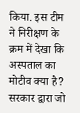किया. इस टीम ने निरीक्षण के क्रम में देखा कि अस्पताल का मोटीव क्या है? सरकार द्वारा जो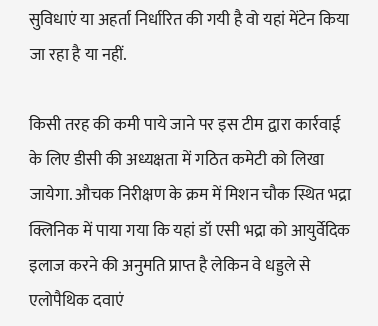सुविधाएं या अहर्ता निर्धारित की गयी है वो यहां मेंटेन किया जा रहा है या नहीं.

किसी तरह की कमी पाये जाने पर इस टीम द्वारा कार्रवाई के लिए डीसी की अध्यक्षता में गठित कमेटी को लिखा जायेगा. औचक निरीक्षण के क्रम में मिशन चौक स्थित भद्रा क्लिनिक में पाया गया कि यहां डॉ एसी भद्रा को आयुर्वेदिक इलाज करने की अनुमति प्राप्त है लेकिन वे धड्डले से एलोपैथिक दवाएं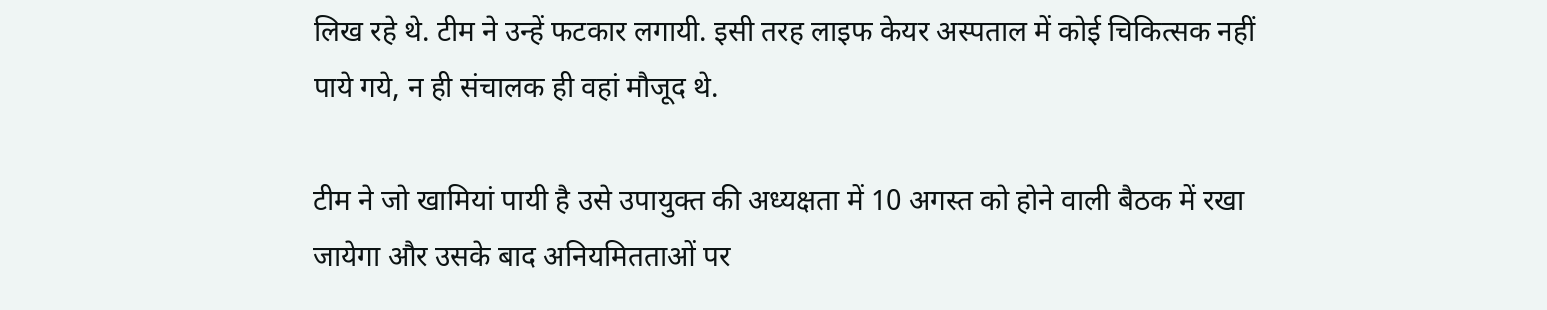लिख रहे थे. टीम ने उन्हें फटकार लगायी. इसी तरह लाइफ केयर अस्पताल में कोई चिकित्सक नहीं पाये गये, न ही संचालक ही वहां मौजूद थे.

टीम ने जो खामियां पायी है उसे उपायुक्त की अध्यक्षता में 10 अगस्त को होने वाली बैठक में रखा जायेगा और उसके बाद अनियमितताओं पर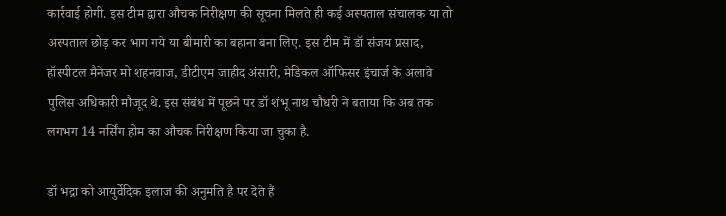कार्रवाई होगी. इस टीम द्वारा औचक निरीक्षण की सूचना मिलते ही कई अस्पताल संचालक या तो अस्पताल छोड़ कर भाग गये या बीमारी का बहाना बना लिए. इस टीम में डॉ संजय प्रसाद, हॉस्पीटल मैनेजर मो शहनवाज, डीटीएम जाहीद अंसारी, मेडिकल ऑफिसर इंचार्ज के अलावे पुलिस अधिकारी मौजूद थे. इस संबंध में पूछने पर डॉ शंभू नाथ चौधरी ने बताया कि अब तक लगभग 14 नर्सिंग होम का औचक निरीक्षण किया जा चुका है.

डॉ भद्रा को आयुर्वेदिक इलाज की अनुमति है पर देते हैं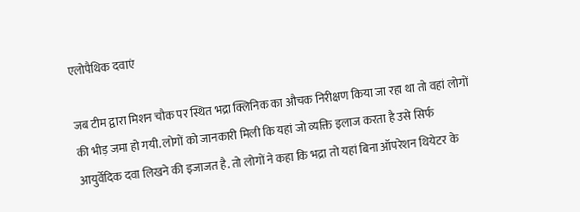एलोपैथिक दवाएं

जब टीम द्वारा मिशन चौक पर स्थित भद्रा क्लिनिक का औचक निरीक्षण किया जा रहा था तो वहां लोगों की भीड़ जमा हो गयी. लोगों को जानकारी मिली कि यहां जो व्यक्ति इलाज करता है उसे सिर्फ आयुर्वेदिक दवा लिखने की इजाजत है. तो लोगों ने कहा कि भद्रा तो यहां बिना ऑपरेशन थियेटर के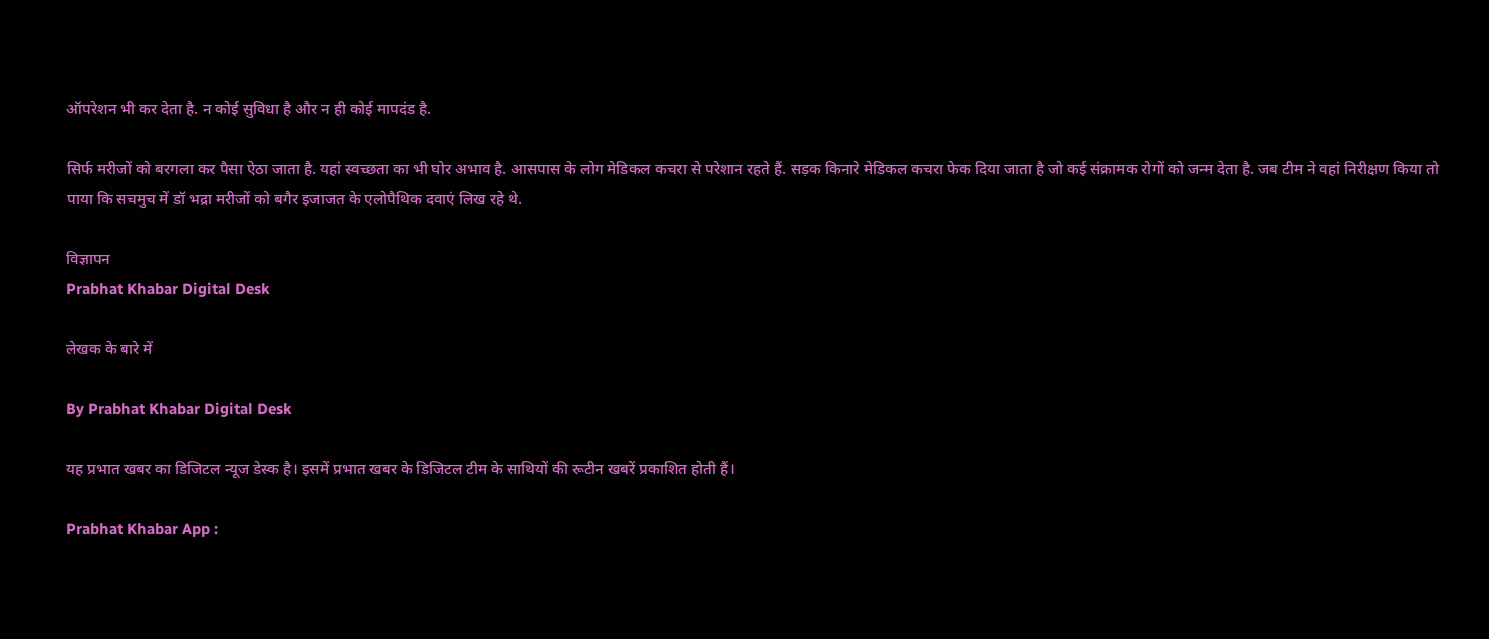ऑपरेशन भी कर देता है. न कोई सुविधा है और न ही कोई मापदंड है.

सिर्फ मरीजों को बरगला कर पैसा ऐठा जाता है. यहां स्वच्छता का भी घोर अभाव है. आसपास के लोग मेडिकल कचरा से परेशान रहते हैं. सड़क किनारे मेडिकल कचरा फेक दिया जाता है जो कई संक्रामक रोगों को जन्म देता है. जब टीम ने वहां निरीक्षण किया तो पाया कि सचमुच में डॉ भद्रा मरीजों को बगैर इजाजत के एलोपैथिक दवाएं लिख रहे थे.

विज्ञापन
Prabhat Khabar Digital Desk

लेखक के बारे में

By Prabhat Khabar Digital Desk

यह प्रभात खबर का डिजिटल न्यूज डेस्क है। इसमें प्रभात खबर के डिजिटल टीम के साथियों की रूटीन खबरें प्रकाशित होती हैं।

Prabhat Khabar App :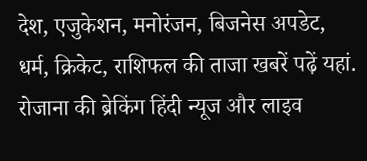देश, एजुकेशन, मनोरंजन, बिजनेस अपडेट, धर्म, क्रिकेट, राशिफल की ताजा खबरें पढ़ें यहां. रोजाना की ब्रेकिंग हिंदी न्यूज और लाइव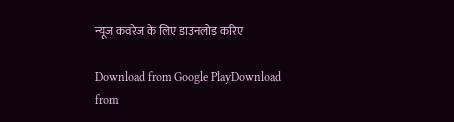न्यूज कवरेज के लिए डाउनलोड करिए

Download from Google PlayDownload from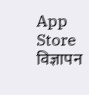App Store
विज्ञापन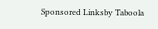Sponsored Linksby Taboola